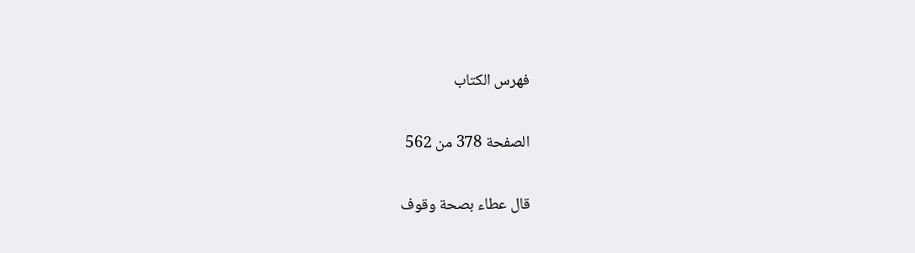فهرس الكتاب

الصفحة 378 من 562

قال عطاء بصحة وقوف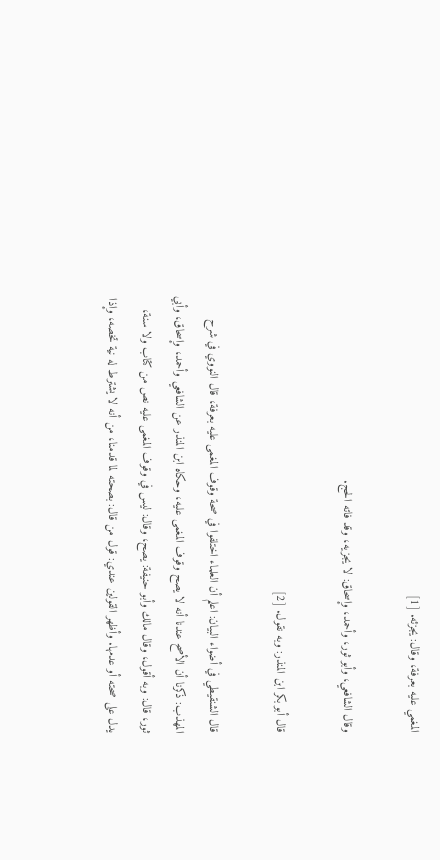المغمي عليه بعرفة، وقال: يجزئه. [1]

وقال الشافعي، وأبو ثور، وأحمد، وإسحاق: لا يجزيه، وقد فاته الحج.

قال أبو بكر ابن المنذر: وبه نقول. [2]

قال الشنقيطي في أضواء البيان: اعلم أن العلماء اختلفوا في صحة وقوف المغمى عليه بعرفة، قال النووي في شرح المهذب: ذكرنا أن الأصح عندنا أنه لا يصح وقوف المغمى عليه، وحكاه ابن المنذر عن الشافعي وأحمد، وإسحاق، وأبي ثور، قال: وبه أقول، وقال مالك وأبو حنيفة: يصح، وقال: ليس في وقوف المغمى عليه نص من كتاب ولا سنة، يدل على صحته أو عدمها. وأظهر القولين عندي: قول من قال: بصحته لما قدمنا، من أنه لا يشترط له نية تخصه، وإذا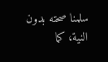سلمنا صحته بدون النية، كما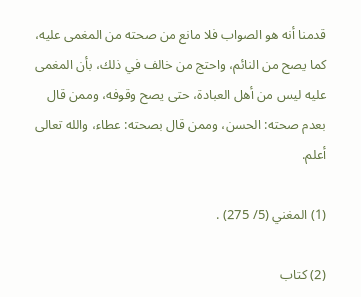قدمنا أنه هو الصواب فلا مانع من صحته من المغمى عليه، كما يصح من النائم، واحتج من خالف في ذلك، بأن المغمى عليه ليس من أهل العبادة، حتى يصح وقوفه، وممن قال بعدم صحته: الحسن، وممن قال بصحته: عطاء، والله تعالى أعلم.

(1) المغني (5/ 275) .

(2) كتاب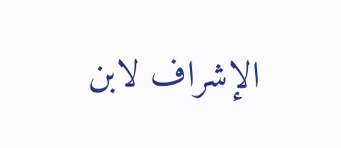الإشراف لابن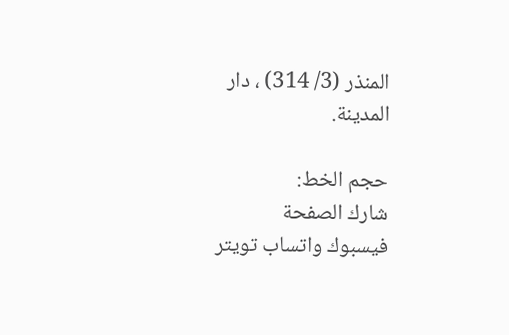المنذر (3/ 314) ، دار المدينة.

حجم الخط:
شارك الصفحة
فيسبوك واتساب تويتر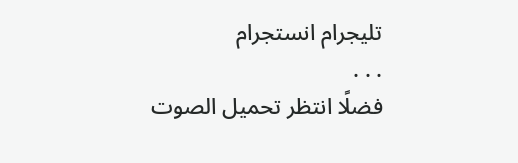تليجرام انستجرام
. . .
فضلًا انتظر تحميل الصوت